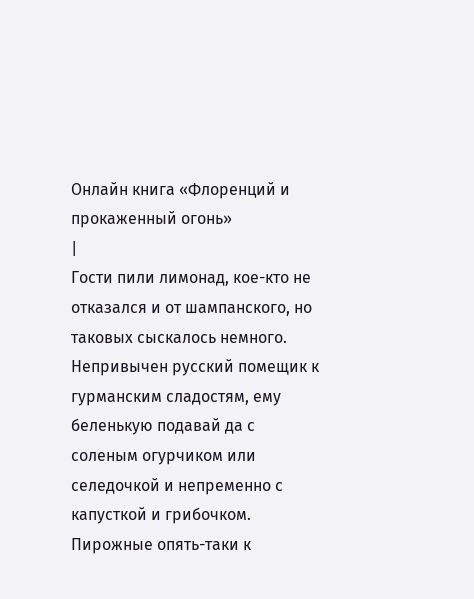Онлайн книга «Флоренций и прокаженный огонь»
|
Гости пили лимонад, кое-кто не отказался и от шампанского, но таковых сыскалось немного. Непривычен русский помещик к гурманским сладостям, ему беленькую подавай да с соленым огурчиком или селедочкой и непременно с капусткой и грибочком. Пирожные опять-таки к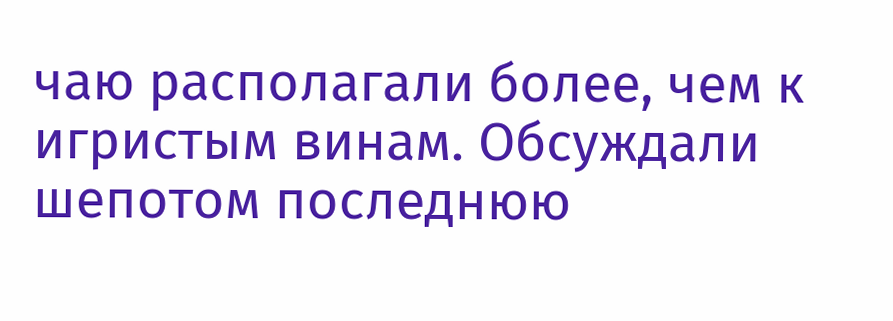чаю располагали более, чем к игристым винам. Обсуждали шепотом последнюю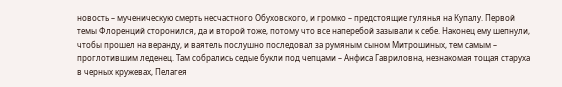новость – мученическую смерть несчастного Обуховского, и громко – предстоящие гулянья на Купалу. Первой темы Флоренций сторонился, да и второй тоже, потому что все наперебой зазывали к себе. Наконец ему шепнули, чтобы прошел на веранду, и ваятель послушно последовал за румяным сыном Митрошиных, тем самым – проглотившим леденец. Там собрались седые букли под чепцами – Анфиса Гавриловна, незнакомая тощая старуха в черных кружевах, Пелагея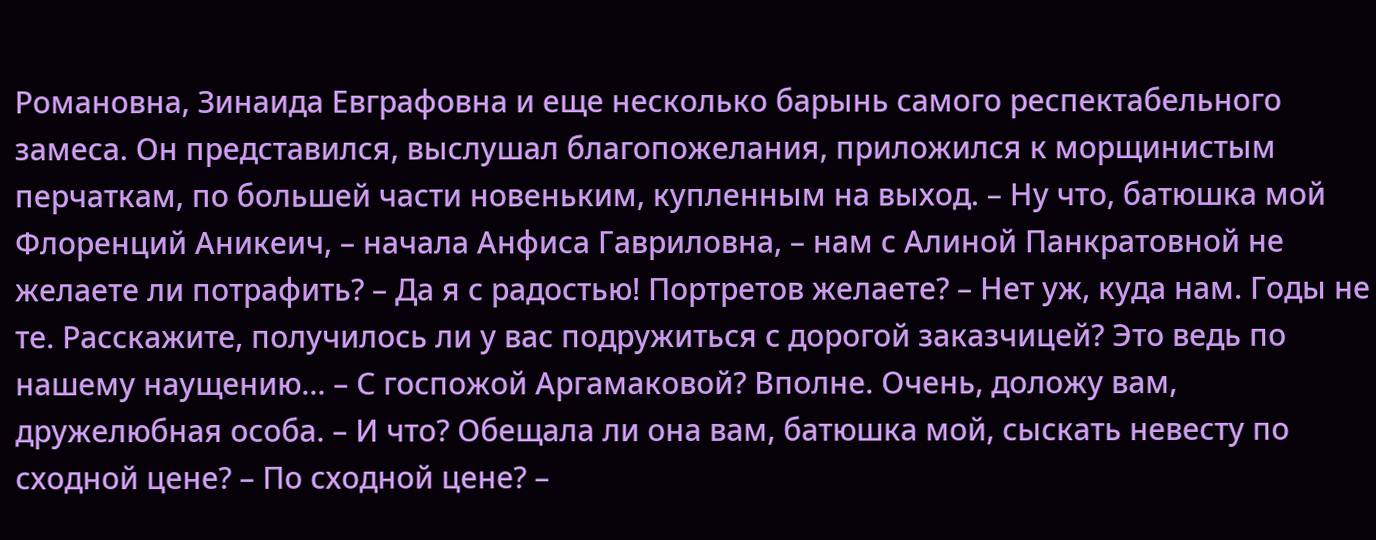Романовна, Зинаида Евграфовна и еще несколько барынь самого респектабельного замеса. Он представился, выслушал благопожелания, приложился к морщинистым перчаткам, по большей части новеньким, купленным на выход. – Ну что, батюшка мой Флоренций Аникеич, – начала Анфиса Гавриловна, – нам с Алиной Панкратовной не желаете ли потрафить? – Да я с радостью! Портретов желаете? – Нет уж, куда нам. Годы не те. Расскажите, получилось ли у вас подружиться с дорогой заказчицей? Это ведь по нашему наущению… – С госпожой Аргамаковой? Вполне. Очень, доложу вам, дружелюбная особа. – И что? Обещала ли она вам, батюшка мой, сыскать невесту по сходной цене? – По сходной цене? –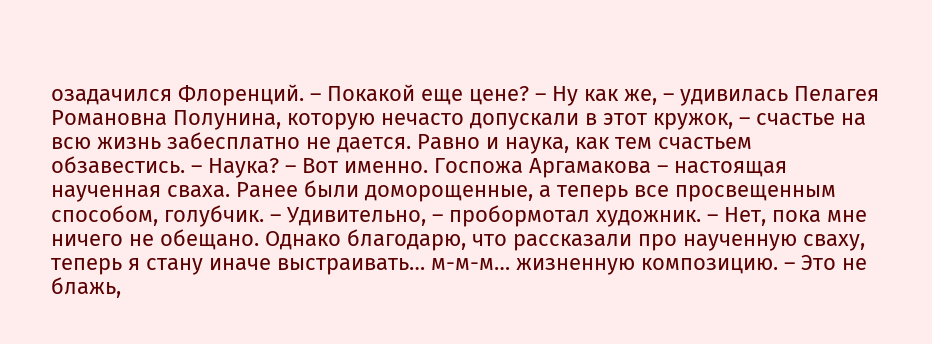озадачился Флоренций. – Покакой еще цене? – Ну как же, – удивилась Пелагея Романовна Полунина, которую нечасто допускали в этот кружок, – счастье на всю жизнь забесплатно не дается. Равно и наука, как тем счастьем обзавестись. – Наука? – Вот именно. Госпожа Аргамакова – настоящая наученная сваха. Ранее были доморощенные, а теперь все просвещенным способом, голубчик. – Удивительно, – пробормотал художник. – Нет, пока мне ничего не обещано. Однако благодарю, что рассказали про наученную сваху, теперь я стану иначе выстраивать… м-м-м… жизненную композицию. – Это не блажь,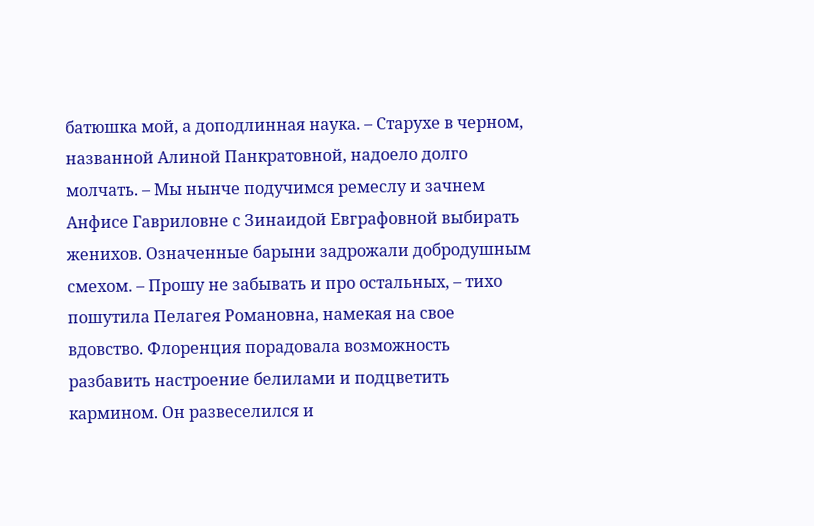батюшка мой, а доподлинная наука. – Старухе в черном, названной Алиной Панкратовной, надоело долго молчать. – Мы нынче подучимся ремеслу и зачнем Анфисе Гавриловне с Зинаидой Евграфовной выбирать женихов. Означенные барыни задрожали добродушным смехом. – Прошу не забывать и про остальных, – тихо пошутила Пелагея Романовна, намекая на свое вдовство. Флоренция порадовала возможность разбавить настроение белилами и подцветить кармином. Он развеселился и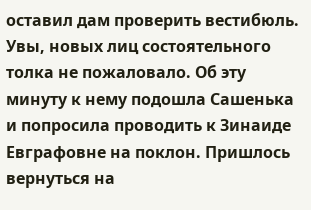оставил дам проверить вестибюль. Увы, новых лиц состоятельного толка не пожаловало. Об эту минуту к нему подошла Сашенька и попросила проводить к Зинаиде Евграфовне на поклон. Пришлось вернуться на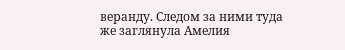веранду. Следом за ними туда же заглянула Амелия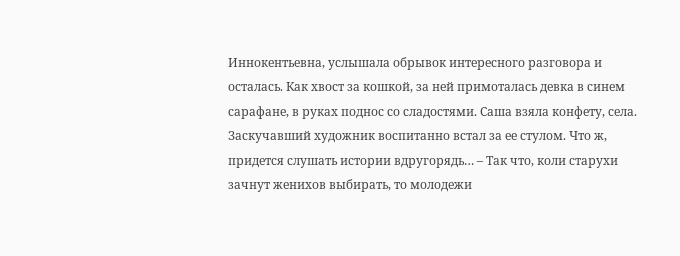Иннокентьевна, услышала обрывок интересного разговора и осталась. Как хвост за кошкой, за ней примоталась девка в синем сарафане, в руках поднос со сладостями. Саша взяла конфету, села. Заскучавший художник воспитанно встал за ее стулом. Что ж, придется слушать истории вдругорядь… – Так что, коли старухи зачнут женихов выбирать, то молодежи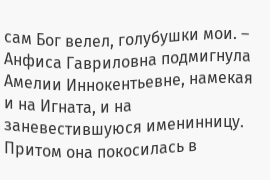сам Бог велел, голубушки мои. – Анфиса Гавриловна подмигнула Амелии Иннокентьевне, намекая и на Игната, и на заневестившуюся именинницу. Притом она покосилась в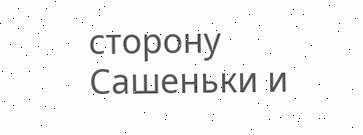сторону Сашеньки и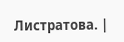Листратова. |